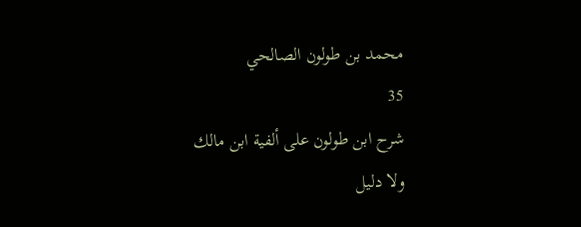محمد بن طولون الصالحي
35
شرح ابن طولون على ألفية ابن مالك
ولا دليل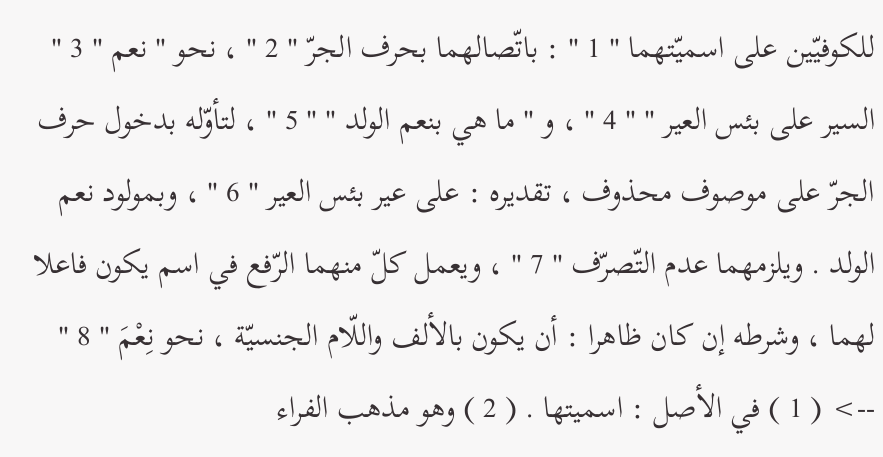للكوفيّين على اسميّتهما " 1 " : باتّصالهما بحرف الجرّ " 2 " ، نحو " نعم " 3 " السير على بئس العير " " 4 " ، و " ما هي بنعم الولد " " 5 " ، لتأوّله بدخول حرف الجرّ على موصوف محذوف ، تقديره : على عير بئس العير " 6 " ، وبمولود نعم الولد . ويلزمهما عدم التّصرّف " 7 " ، ويعمل كلّ منهما الرّفع في اسم يكون فاعلا لهما ، وشرطه إن كان ظاهرا : أن يكون بالألف واللّام الجنسيّة ، نحو نِعْمَ " 8 "
--> ( 1 ) في الأصل : اسميتها . ( 2 ) وهو مذهب الفراء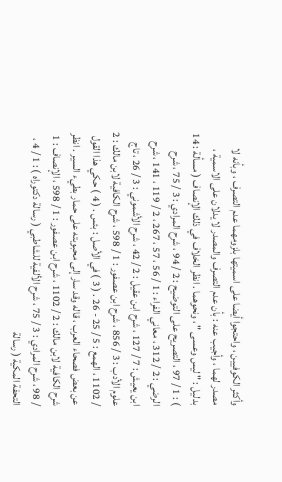وأكثر الكوفيين ، واحتجوا أيضا على اسميتها بلزومهما عدم التصرف ، وبأنه لا مصدر لهما ، وأجيب عنه : بأن عدم التصرف والمصدر لا يدلان على الاسمية ، بدليل : " ليس وعسى " ، ونحوهما . انظر الخلاف في ذلك الإنصاف ( مسألة : 14 ) : 1 / 97 ، التصريح على التوضيح : 2 / 94 ، شرح المرادي : 3 / 75 ، شرح الرضي : 2 / 312 ، معاني الفراء : 1 / 56 ، 57 ، 267 ، 2 / 119 ، 141 ، شرح ابن يعيش : 7 / 127 ، شرح ابن عقيل : 2 / 42 ، شرح الأشموني : 3 / 26 ، تاج علوم الأدب : 3 / 856 ، شرح ابن عصفور : 1 / 598 ، شرح الكافية لابن مالك : 2 / 1102 ، الهمع : 5 / 25 - 26 . ( 3 ) في الأصل : بئس . ( 4 ) حكي هذا القول عن بعض فصحاء العرب ، قاله وقد سار إلى محبوبته على حمار بطيء السير . انظر شرح الكافية لابن مالك : 2 / 1102 ، شرح ابن عصفور : 1 / 598 ، الإنصاف : 1 / 98 ، شرح المرادي : 3 / 75 ، شرح الألفية للشاطبي ( رسالة دكتوراه ) : 1 / 4 ، التحفة المكية ( رسالة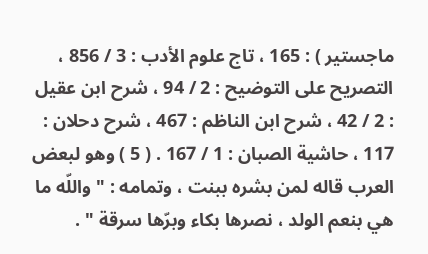ماجستير ) : 165 ، تاج علوم الأدب : 3 / 856 ، التصريح على التوضيح : 2 / 94 ، شرح ابن عقيل : 2 / 42 ، شرح ابن الناظم : 467 ، شرح دحلان : 117 ، حاشية الصبان : 1 / 167 . ( 5 ) وهو لبعض العرب قاله لمن بشره ببنت ، وتمامه : " واللّه ما هي بنعم الولد ، نصرها بكاء وبرّها سرقة " .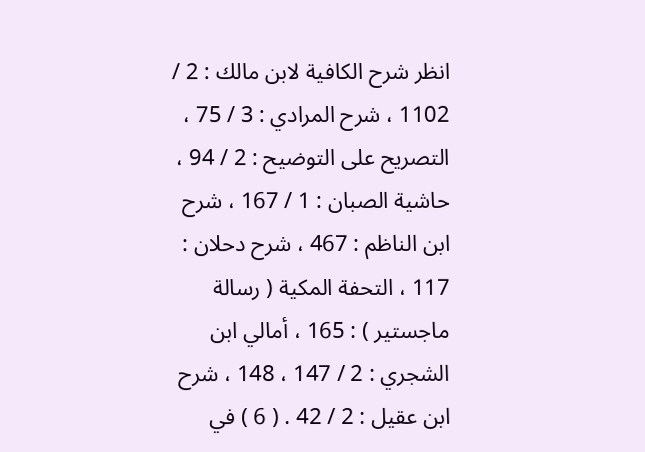انظر شرح الكافية لابن مالك : 2 / 1102 ، شرح المرادي : 3 / 75 ، التصريح على التوضيح : 2 / 94 ، حاشية الصبان : 1 / 167 ، شرح ابن الناظم : 467 ، شرح دحلان : 117 ، التحفة المكية ( رسالة ماجستير ) : 165 ، أمالي ابن الشجري : 2 / 147 ، 148 ، شرح ابن عقيل : 2 / 42 . ( 6 ) في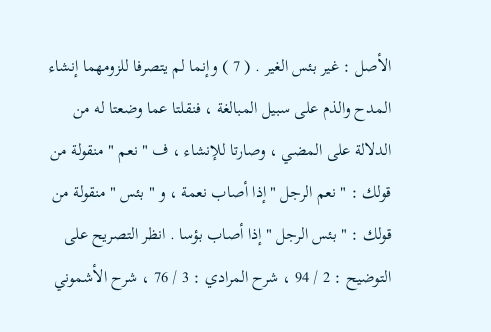الأصل : غير بئس الغير . ( 7 ) وإنما لم يتصرفا للزومهما إنشاء المدح والذم على سبيل المبالغة ، فنقلتا عما وضعتا له من الدلالة على المضي ، وصارتا للإنشاء ، ف " نعم " منقولة من قولك : " نعم الرجل " إذا أصاب نعمة ، و " بئس " منقولة من قولك : " بئس الرجل " إذا أصاب بؤسا . انظر التصريح على التوضيح : 2 / 94 ، شرح المرادي : 3 / 76 ، شرح الأشموني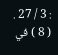: 3 / 27 . ( 8 ) في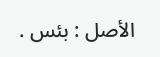الأصل : بئس .